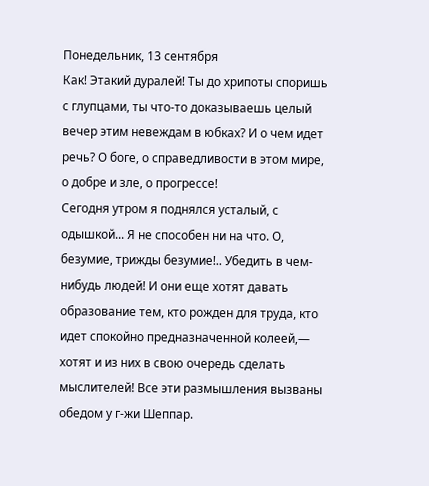Понедельник, 13 сентября
Как! Этакий дуралей! Ты до хрипоты споришь с глупцами, ты что-то доказываешь целый вечер этим невеждам в юбках? И о чем идет речь? О боге, о справедливости в этом мире, о добре и зле, о прогрессе!
Сегодня утром я поднялся усталый, с одышкой... Я не способен ни на что. О, безумие, трижды безумие!.. Убедить в чем-нибудь людей! И они еще хотят давать образование тем, кто рожден для труда, кто идет спокойно предназначенной колеей,— хотят и из них в свою очередь сделать мыслителей! Все эти размышления вызваны обедом у г-жи Шеппар.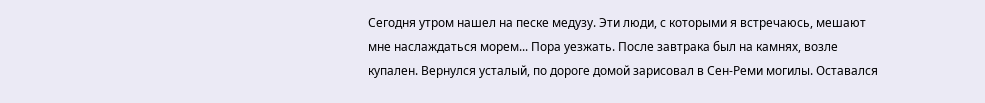Сегодня утром нашел на песке медузу. Эти люди, с которыми я встречаюсь, мешают мне наслаждаться морем... Пора уезжать. После завтрака был на камнях, возле купален. Вернулся усталый, по дороге домой зарисовал в Сен-Реми могилы. Оставался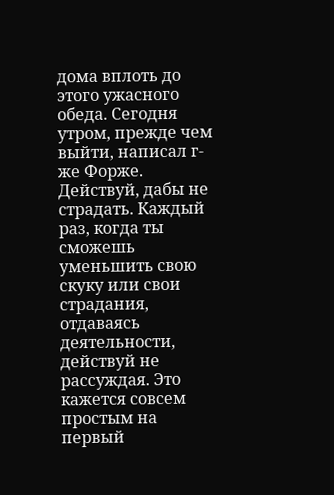дома вплоть до этого ужасного обеда. Сегодня утром, прежде чем выйти, написал г-же Форже.
Действуй, дабы не страдать. Каждый раз, когда ты сможешь уменьшить свою скуку или свои страдания, отдаваясь деятельности, действуй не рассуждая. Это кажется совсем простым на первый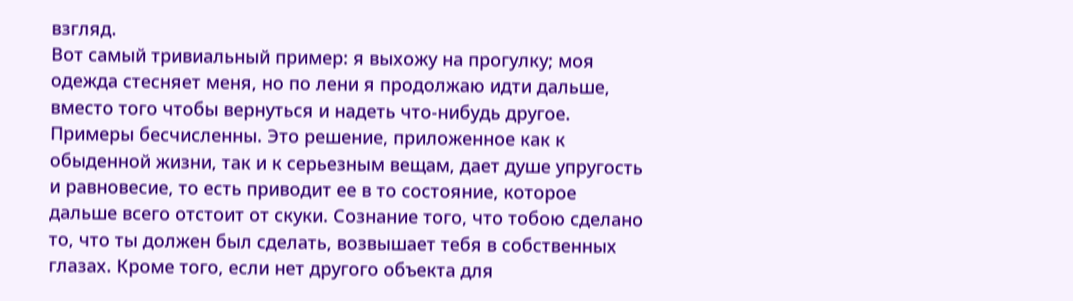взгляд.
Вот самый тривиальный пример: я выхожу на прогулку; моя одежда стесняет меня, но по лени я продолжаю идти дальше, вместо того чтобы вернуться и надеть что-нибудь другое. Примеры бесчисленны. Это решение, приложенное как к обыденной жизни, так и к серьезным вещам, дает душе упругость и равновесие, то есть приводит ее в то состояние, которое дальше всего отстоит от скуки. Сознание того, что тобою сделано то, что ты должен был сделать, возвышает тебя в собственных глазах. Кроме того, если нет другого объекта для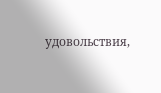удовольствия,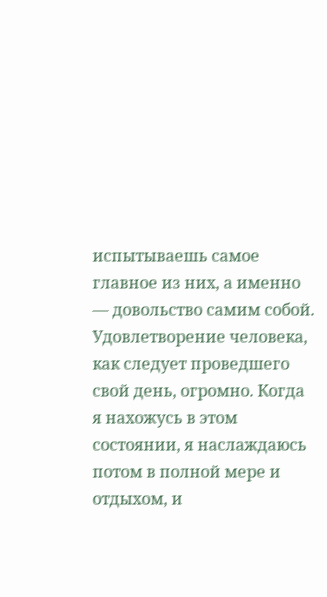испытываешь самое главное из них, а именно — довольство самим собой. Удовлетворение человека, как следует проведшего свой день, огромно. Когда я нахожусь в этом состоянии, я наслаждаюсь потом в полной мере и отдыхом, и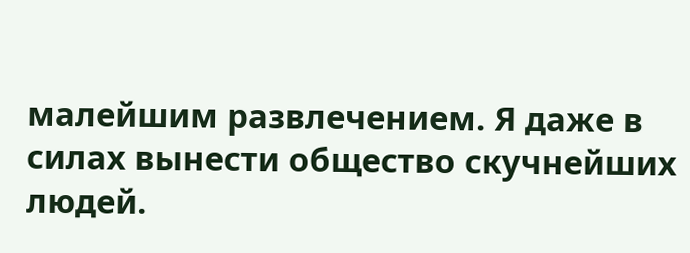малейшим развлечением. Я даже в силах вынести общество скучнейших людей.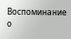Воспоминание о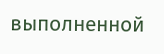выполненной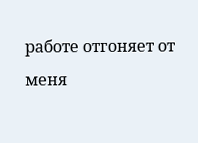работе отгоняет от меня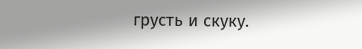грусть и скуку.